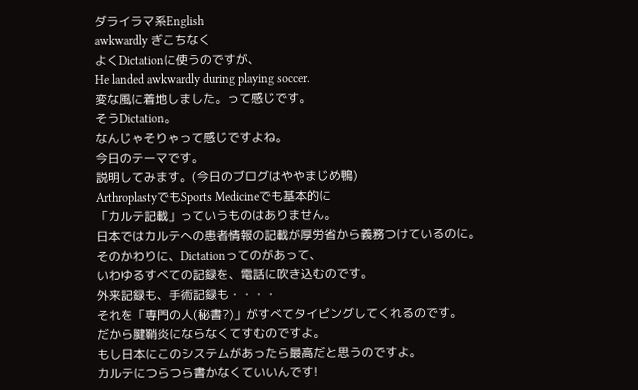ダライラマ系English
awkwardly ぎこちなく
よくDictationに使うのですが、
He landed awkwardly during playing soccer.
変な風に着地しました。って感じです。
そうDictation。
なんじゃそりゃって感じですよね。
今日のテーマです。
説明してみます。(今日のブログはややまじめ鴨)
ArthroplastyでもSports Medicineでも基本的に
「カルテ記載」っていうものはありません。
日本ではカルテへの患者情報の記載が厚労省から義務つけているのに。
そのかわりに、Dictationってのがあって、
いわゆるすべての記録を、電話に吹き込むのです。
外来記録も、手術記録も・・・・
それを「専門の人(秘書?)」がすべてタイピングしてくれるのです。
だから腱鞘炎にならなくてすむのですよ。
もし日本にこのシステムがあったら最高だと思うのですよ。
カルテにつらつら書かなくていいんです!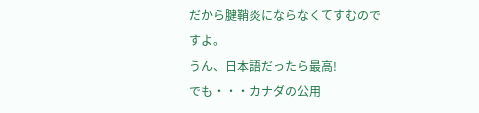だから腱鞘炎にならなくてすむのですよ。
うん、日本語だったら最高!
でも・・・カナダの公用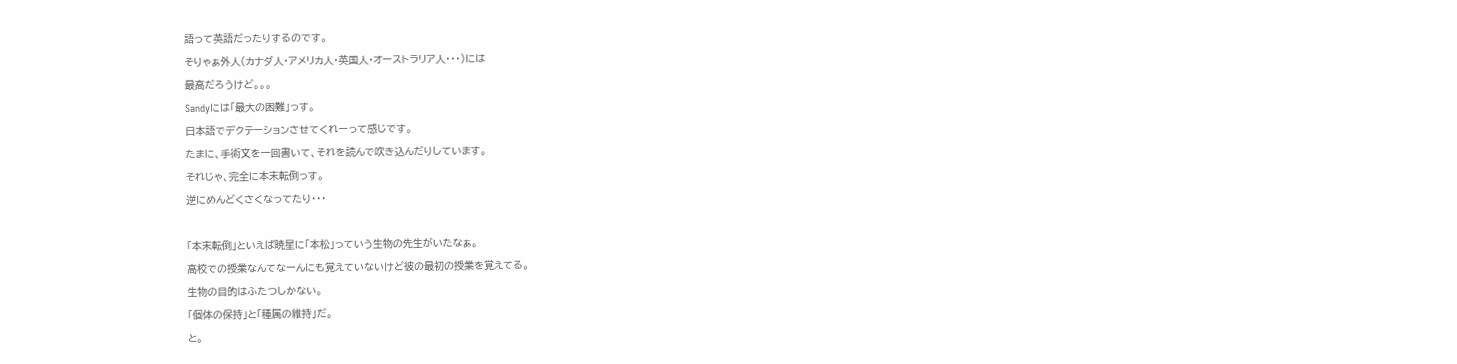語って英語だったりするのです。
そりゃぁ外人(カナダ人・アメリカ人・英国人・オーストラリア人・・・)には
最高だろうけど。。。
Sandyには「最大の困難」っす。
日本語でデクテーションさせてくれーって感じです。
たまに、手術文を一回書いて、それを読んで吹き込んだりしています。
それじゃ、完全に本末転倒っす。
逆にめんどくさくなってたり・・・

「本末転倒」といえば暁星に「本松」っていう生物の先生がいたなぁ。
高校での授業なんてなーんにも覚えていないけど彼の最初の授業を覚えてる。
生物の目的はふたつしかない。
「個体の保持」と「種属の維持」だ。
と。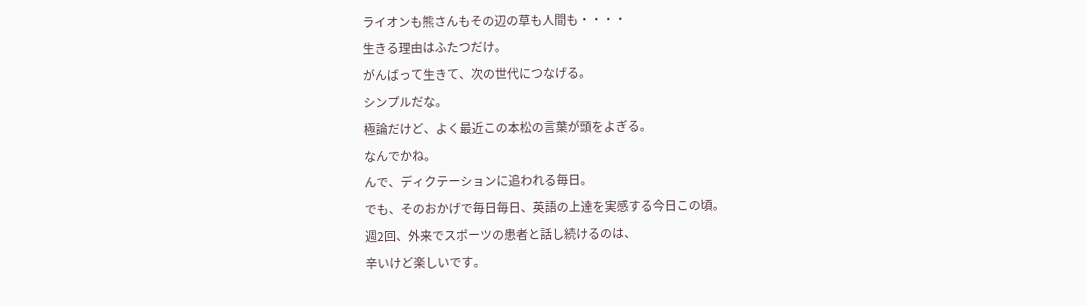ライオンも熊さんもその辺の草も人間も・・・・
生きる理由はふたつだけ。
がんばって生きて、次の世代につなげる。
シンプルだな。
極論だけど、よく最近この本松の言葉が頭をよぎる。
なんでかね。
んで、ディクテーションに追われる毎日。
でも、そのおかげで毎日毎日、英語の上達を実感する今日この頃。
週2回、外来でスポーツの患者と話し続けるのは、
辛いけど楽しいです。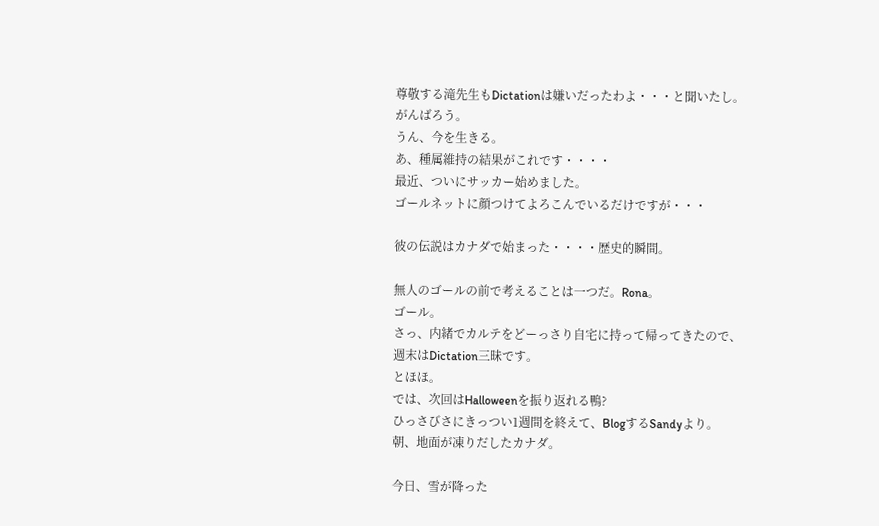尊敬する滝先生もDictationは嫌いだったわよ・・・と聞いたし。
がんばろう。
うん、今を生きる。
あ、種属維持の結果がこれです・・・・
最近、ついにサッカー始めました。
ゴールネットに顔つけてよろこんでいるだけですが・・・

彼の伝説はカナダで始まった・・・・歴史的瞬間。

無人のゴールの前で考えることは一つだ。Rona。
ゴール。
さっ、内緒でカルテをどーっさり自宅に持って帰ってきたので、
週末はDictation三昧です。
とほほ。
では、次回はHalloweenを振り返れる鴨?
ひっさびさにきっつい1週間を終えて、BlogするSandyより。
朝、地面が凍りだしたカナダ。

今日、雪が降った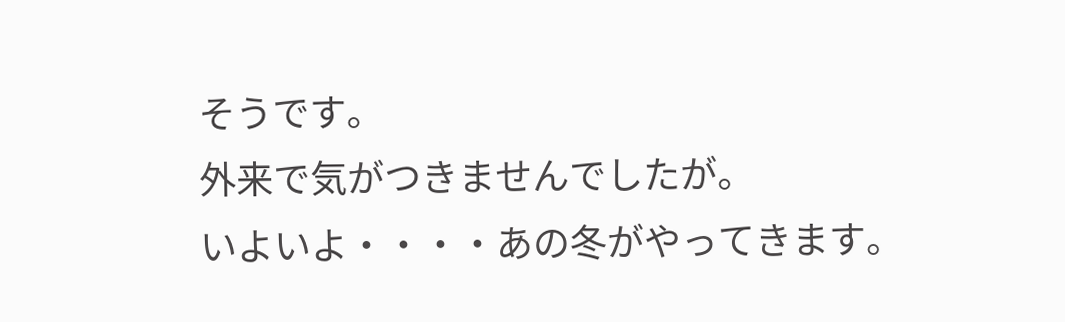そうです。
外来で気がつきませんでしたが。
いよいよ・・・・あの冬がやってきます。